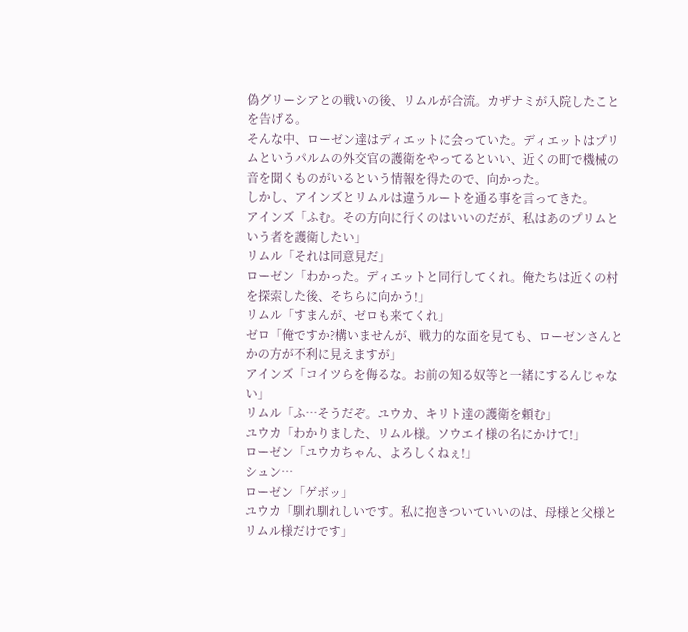偽グリーシアとの戦いの後、リムルが合流。カザナミが入院したことを告げる。
そんな中、ローゼン達はディエットに会っていた。ディエットはプリムというパルムの外交官の護衛をやってるといい、近くの町で機械の音を聞くものがいるという情報を得たので、向かった。
しかし、アインズとリムルは違うルートを通る事を言ってきた。
アインズ「ふむ。その方向に行くのはいいのだが、私はあのプリムという者を護衛したい」
リムル「それは同意見だ」
ローゼン「わかった。ディエットと同行してくれ。俺たちは近くの村を探索した後、そちらに向かう!」
リムル「すまんが、ゼロも来てくれ」
ゼロ「俺ですか?構いませんが、戦力的な面を見ても、ローゼンさんとかの方が不利に見えますが」
アインズ「コイツらを侮るな。お前の知る奴等と一緒にするんじゃない」
リムル「ふ…そうだぞ。ユウカ、キリト達の護衛を頼む」
ユウカ「わかりました、リムル様。ソウエイ様の名にかけて!」
ローゼン「ユウカちゃん、よろしくねぇ!」
シュン…
ローゼン「ゲボッ」
ユウカ「馴れ馴れしいです。私に抱きついていいのは、母様と父様とリムル様だけです」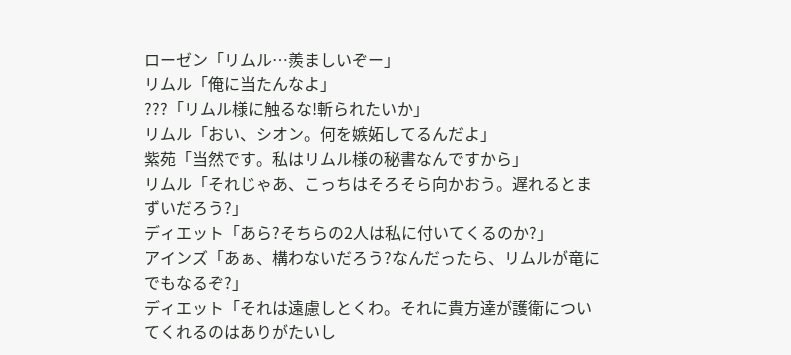ローゼン「リムル…羨ましいぞー」
リムル「俺に当たんなよ」
???「リムル様に触るな!斬られたいか」
リムル「おい、シオン。何を嫉妬してるんだよ」
紫苑「当然です。私はリムル様の秘書なんですから」
リムル「それじゃあ、こっちはそろそら向かおう。遅れるとまずいだろう?」
ディエット「あら?そちらの2人は私に付いてくるのか?」
アインズ「あぁ、構わないだろう?なんだったら、リムルが竜にでもなるぞ?」
ディエット「それは遠慮しとくわ。それに貴方達が護衛についてくれるのはありがたいし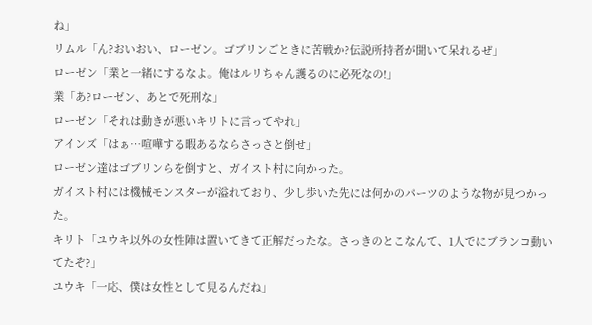ね」
リムル「ん?おいおい、ローゼン。ゴブリンごときに苦戦か?伝説所持者が聞いて呆れるぜ」
ローゼン「業と一緒にするなよ。俺はルリちゃん護るのに必死なの!」
業「あ?ローゼン、あとで死刑な」
ローゼン「それは動きが悪いキリトに言ってやれ」
アインズ「はぁ…喧嘩する暇あるならさっさと倒せ」
ローゼン達はゴブリンらを倒すと、ガイスト村に向かった。
ガイスト村には機械モンスターが溢れており、少し歩いた先には何かのパーツのような物が見つかった。
キリト「ユウキ以外の女性陣は置いてきて正解だったな。さっきのとこなんて、1人でにブランコ動いてたぞ?」
ユウキ「一応、僕は女性として見るんだね」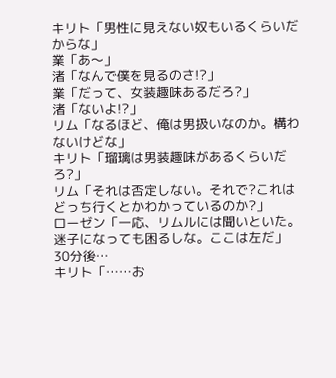キリト「男性に見えない奴もいるくらいだからな」
業「あ〜」
渚「なんで僕を見るのさ!?」
業「だって、女装趣味あるだろ?」
渚「ないよ!?」
リム「なるほど、俺は男扱いなのか。構わないけどな」
キリト「瑠璃は男装趣味があるくらいだろ?」
リム「それは否定しない。それで?これはどっち行くとかわかっているのか?」
ローゼン「一応、リムルには聞いといた。迷子になっても困るしな。ここは左だ」
30分後…
キリト「……お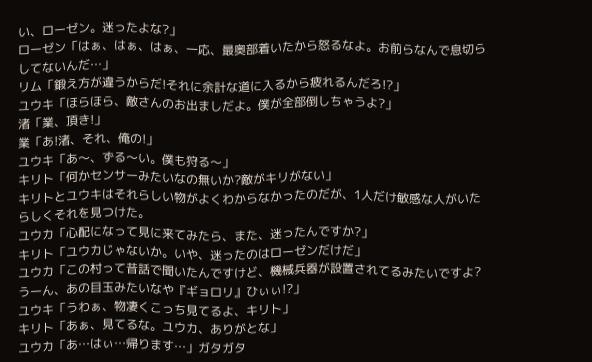い、ローゼン。迷ったよな?」
ローゼン「はぁ、はぁ、はぁ、一応、最奥部着いたから怒るなよ。お前らなんで息切らしてないんだ…」
リム「鍛え方が違うからだ!それに余計な道に入るから疲れるんだろ!?」
ユウキ「ほらほら、敵さんのお出ましだよ。僕が全部倒しちゃうよ?」
渚「業、頂き!」
業「あ!渚、それ、俺の!」
ユウキ「あ〜、ずる〜い。僕も狩る〜」
キリト「何かセンサーみたいなの無いか?敵がキリがない」
キリトとユウキはそれらしい物がよくわからなかったのだが、1人だけ敏感な人がいたらしくそれを見つけた。
ユウカ「心配になって見に来てみたら、また、迷ったんですか?」
キリト「ユウカじゃないか。いや、迷ったのはローゼンだけだ」
ユウカ「この村って昔話で聞いたんですけど、機械兵器が設置されてるみたいですよ?うーん、あの目玉みたいなや『ギョロリ』ひぃぃ!?」
ユウキ「うわぁ、物凄くこっち見てるよ、キリト」
キリト「あぁ、見てるな。ユウカ、ありがとな」
ユウカ「あ…はぃ…帰ります…」ガタガタ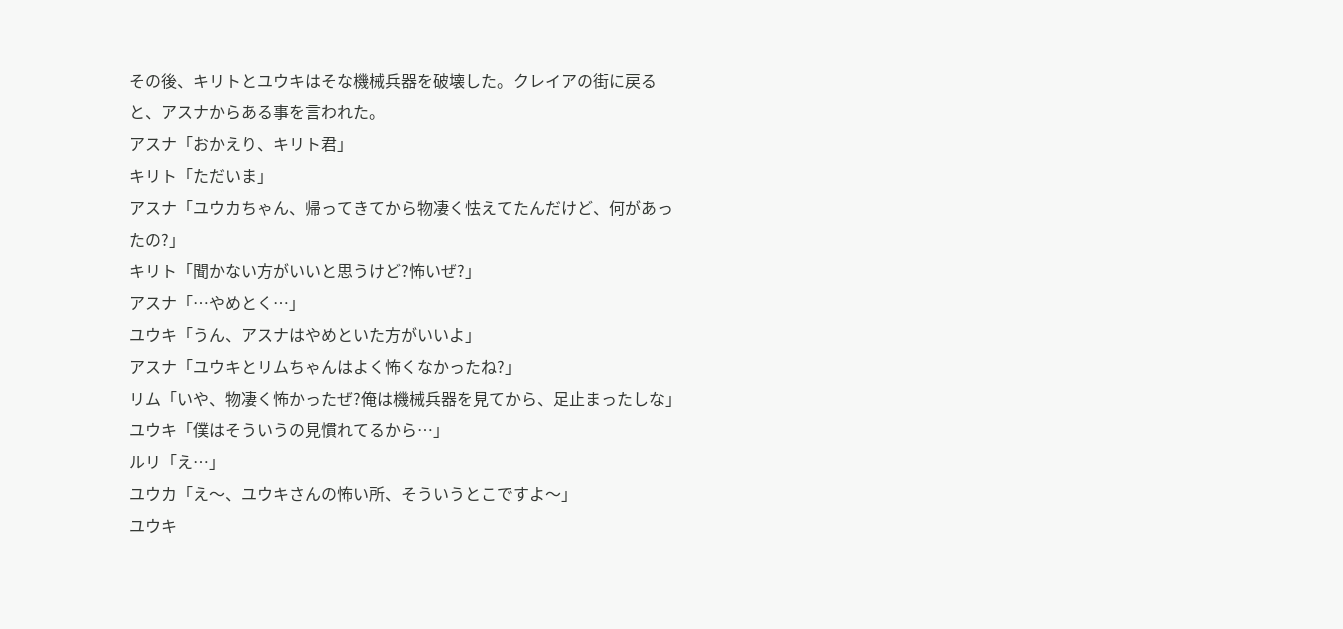その後、キリトとユウキはそな機械兵器を破壊した。クレイアの街に戻ると、アスナからある事を言われた。
アスナ「おかえり、キリト君」
キリト「ただいま」
アスナ「ユウカちゃん、帰ってきてから物凄く怯えてたんだけど、何があったの?」
キリト「聞かない方がいいと思うけど?怖いぜ?」
アスナ「…やめとく…」
ユウキ「うん、アスナはやめといた方がいいよ」
アスナ「ユウキとリムちゃんはよく怖くなかったね?」
リム「いや、物凄く怖かったぜ?俺は機械兵器を見てから、足止まったしな」
ユウキ「僕はそういうの見慣れてるから…」
ルリ「え…」
ユウカ「え〜、ユウキさんの怖い所、そういうとこですよ〜」
ユウキ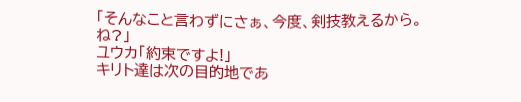「そんなこと言わずにさぁ、今度、剣技教えるから。ね?」
ユウカ「約束ですよ!」
キリト達は次の目的地であ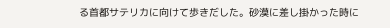る首都サテリカに向けて歩きだした。砂漠に差し掛かった時に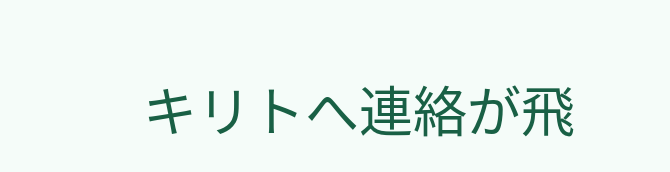キリトへ連絡が飛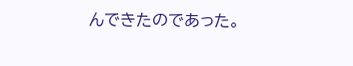んできたのであった。